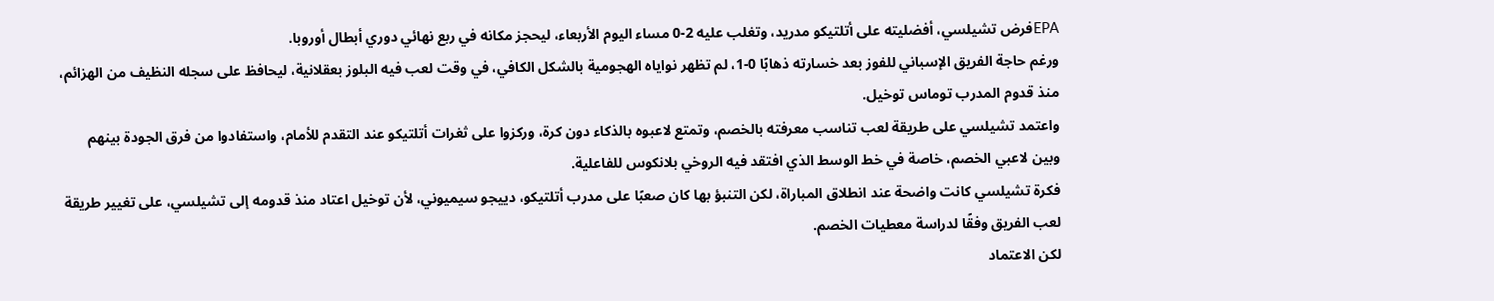EPAفرض تشيلسي، أفضليته على أتلتيكو مدريد، وتغلب عليه 2-0 مساء اليوم الأربعاء، ليحجز مكانه في ربع نهائي دوري أبطال أوروبا.
ورغم حاجة الفريق الإسباني للفوز بعد خسارته ذهابًا 0-1، لم تظهر نواياه الهجومية بالشكل الكافي، في وقت لعب فيه البلوز بعقلانية، ليحافظ على سجله النظيف من الهزائم، منذ قدوم المدرب توماس توخيل.
واعتمد تشيلسي على طريقة لعب تناسب معرفته بالخصم، وتمتع لاعبوه بالذكاء دون كرة، وركزوا على ثغرات أتلتيكو عند التقدم للأمام، واستفادوا من فرق الجودة بينهم وبين لاعبي الخصم، خاصة في خط الوسط الذي افتقد فيه الروخي بلانكوس للفاعلية.
فكرة تشيلسي كانت واضحة عند انطلاق المباراة، لكن التنبؤ بها كان صعبًا على مدرب أتلتيكو، دييجو سيميوني، لأن توخيل اعتاد منذ قدومه إلى تشيلسي، على تغيير طريقة لعب الفريق وفقًا لدراسة معطيات الخصم.
لكن الاعتماد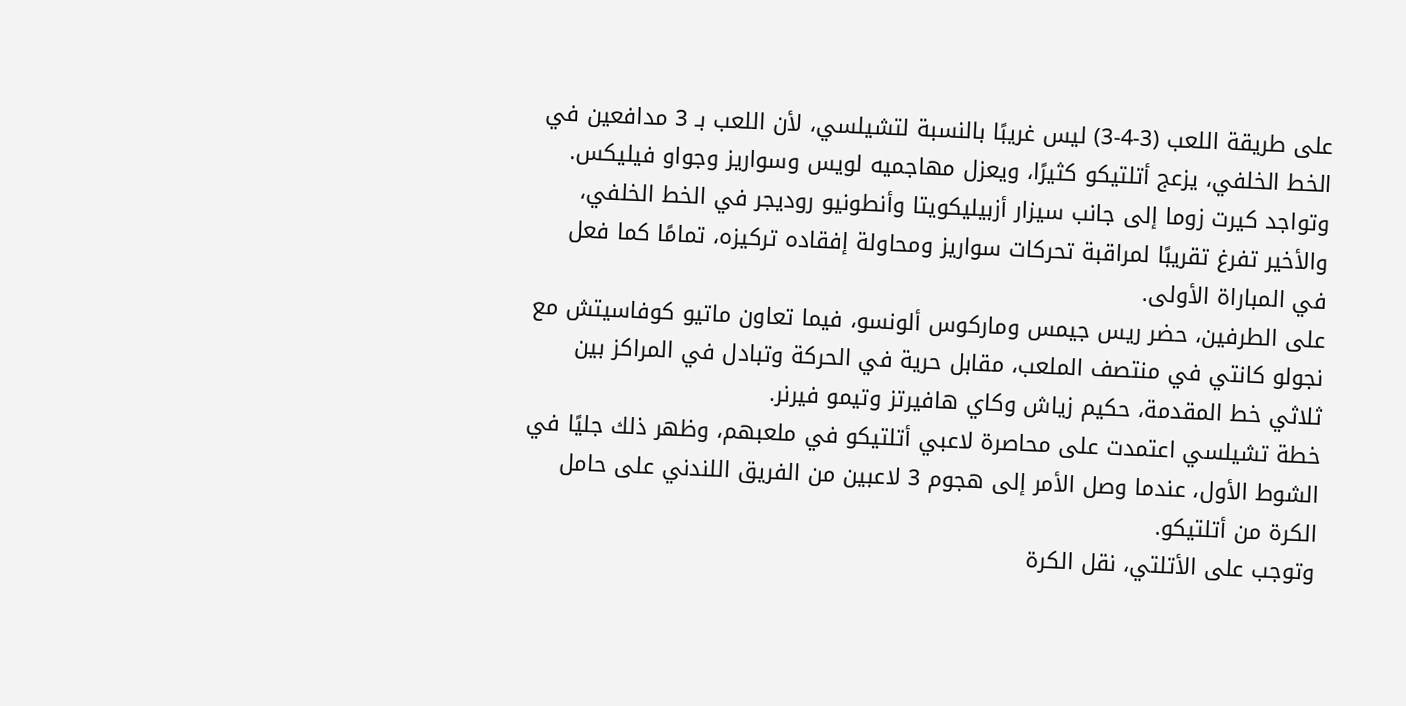على طريقة اللعب (3-4-3) ليس غريبًا بالنسبة لتشيلسي، لأن اللعب بـ 3 مدافعين في الخط الخلفي، يزعج أتلتيكو كثيرًا، ويعزل مهاجميه لويس وسواريز وجواو فيليكس.
وتواجد كيرت زوما إلى جانب سيزار أزبيليكويتا وأنطونيو روديجر في الخط الخلفي، والأخير تفرغ تقريبًا لمراقبة تحركات سواريز ومحاولة إفقاده تركيزه، تمامًا كما فعل في المباراة الأولى.
على الطرفين، حضر ريس جيمس وماركوس ألونسو، فيما تعاون ماتيو كوفاسيتش مع نجولو كانتي في منتصف الملعب، مقابل حرية في الحركة وتبادل في المراكز بين ثلاثي خط المقدمة، حكيم زياش وكاي هافيرتز وتيمو فيرنر.
خطة تشيلسي اعتمدت على محاصرة لاعبي أتلتيكو في ملعبهم، وظهر ذلك جليًا في الشوط الأول، عندما وصل الأمر إلى هجوم 3 لاعبين من الفريق اللندني على حامل الكرة من أتلتيكو.
وتوجب على الأتلتي، نقل الكرة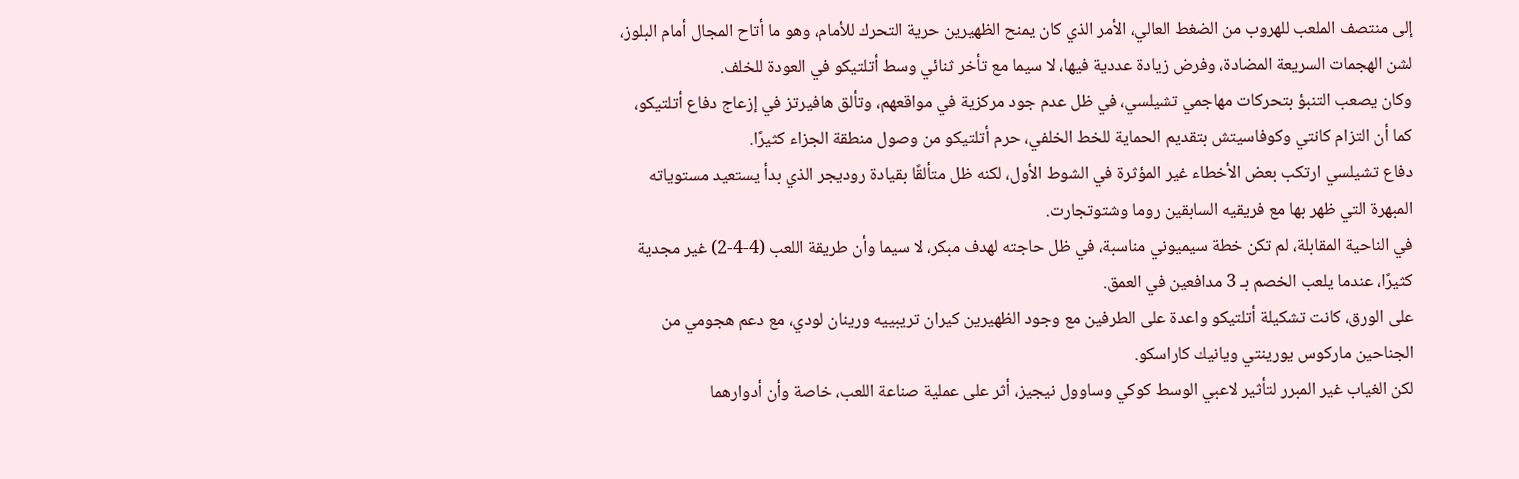إلى منتصف الملعب للهروب من الضغط العالي، الأمر الذي كان يمنح الظهيرين حرية التحرك للأمام، وهو ما أتاح المجال أمام البلوز، لشن الهجمات السريعة المضادة، وفرض زيادة عددية فيها، لا سيما مع تأخر ثنائي وسط أتلتيكو في العودة للخلف.
وكان يصعب التنبؤ بتحركات مهاجمي تشيلسي، في ظل عدم جود مركزية في مواقعهم، وتألق هافيرتز في إزعاج دفاع أتلتيكو، كما أن التزام كانتي وكوفاسيتش بتقديم الحماية للخط الخلفي، حرم أتلتيكو من وصول منطقة الجزاء كثيرًا.
دفاع تشيلسي ارتكب بعض الأخطاء غير المؤثرة في الشوط الأول، لكنه ظل متألقًا بقيادة روديجر الذي بدأ يستعيد مستوياته المبهرة التي ظهر بها مع فريقيه السابقين روما وشتوتجارت.
في الناحية المقابلة، لم تكن خطة سيميوني مناسبة، في ظل حاجته لهدف مبكر، لا سيما وأن طريقة اللعب (4-4-2) غير مجدية كثيرًا، عندما يلعب الخصم بـ 3 مدافعين في العمق.
على الورق، كانت تشكيلة أتلتيكو واعدة على الطرفين مع وجود الظهيرين كيران تريبييه ورينان لودي، مع دعم هجومي من الجناحين ماركوس يورينتي ويانيك كاراسكو.
لكن الغياب غير المبرر لتأثير لاعبي الوسط كوكي وساوول نيجيز، أثر على عملية صناعة اللعب، خاصة وأن أدوارهما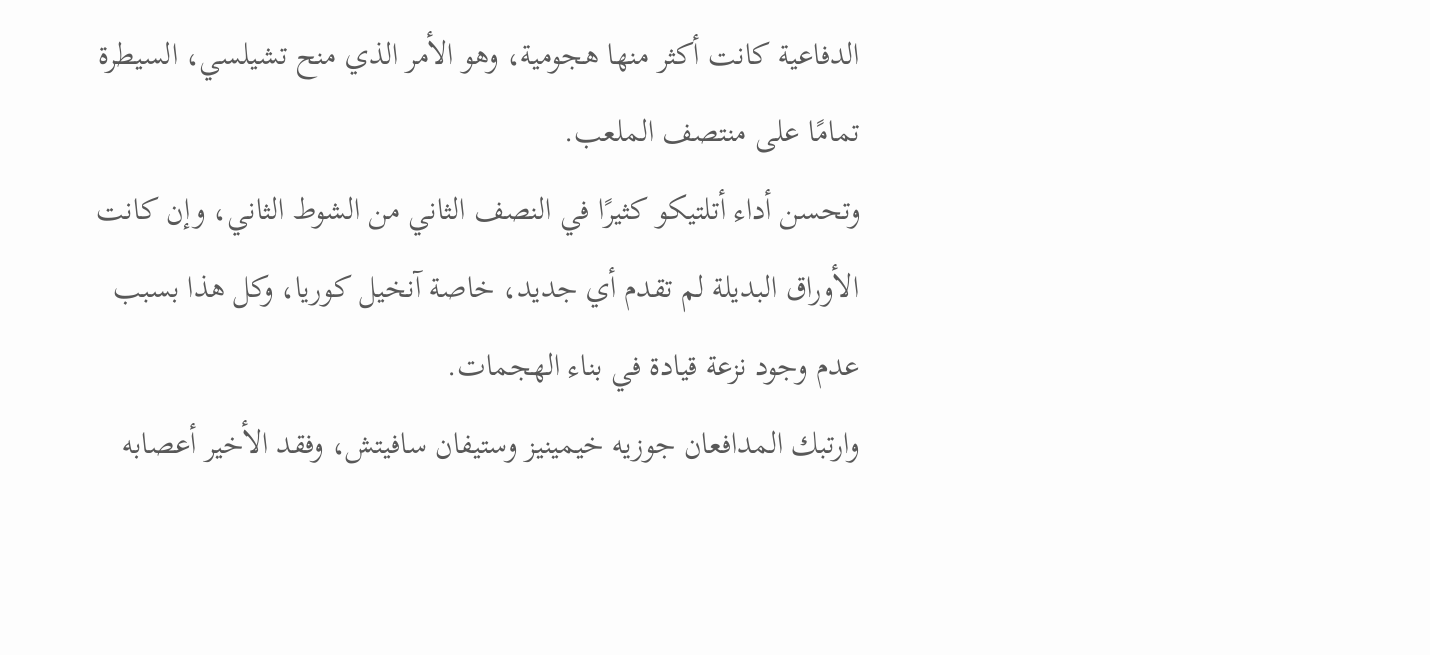الدفاعية كانت أكثر منها هجومية، وهو الأمر الذي منح تشيلسي، السيطرة تمامًا على منتصف الملعب.
وتحسن أداء أتلتيكو كثيرًا في النصف الثاني من الشوط الثاني، وإن كانت الأوراق البديلة لم تقدم أي جديد، خاصة آنخيل كوريا، وكل هذا بسبب عدم وجود نزعة قيادة في بناء الهجمات.
وارتبك المدافعان جوزيه خيمينيز وستيفان سافيتش، وفقد الأخير أعصابه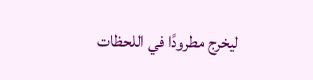ليخرج مطرودًا في اللحظات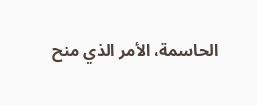الحاسمة، الأمر الذي منح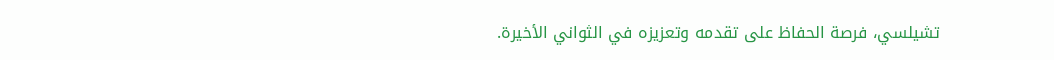تشيلسي، فرصة الحفاظ على تقدمه وتعزيزه في الثواني الأخيرة.